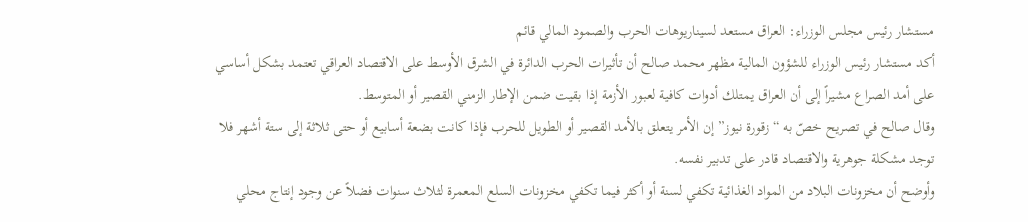مستشار رئيس مجلس الوزراء: العراق مستعد لسيناريوهات الحرب والصمود المالي قائم
أكد مستشار رئيس الوزراء للشؤون المالية مظهر محمد صالح أن تأثيرات الحرب الدائرة في الشرق الأوسط على الاقتصاد العراقي تعتمد بشكل أساسي على أمد الصراع مشيراً إلى أن العراق يمتلك أدوات كافية لعبور الأزمة إذا بقيت ضمن الإطار الزمني القصير أو المتوسط.
وقال صالح في تصريح خصّ به “زقورة نيوز” إن الأمر يتعلق بالأمد القصير أو الطويل للحرب فإذا كانت بضعة أسابيع أو حتى ثلاثة إلى ستة أشهر فلا توجد مشكلة جوهرية والاقتصاد قادر على تدبير نفسه.
وأوضح أن مخزونات البلاد من المواد الغذائية تكفي لسنة أو أكثر فيما تكفي مخزونات السلع المعمرة لثلاث سنوات فضلاً عن وجود إنتاج محلي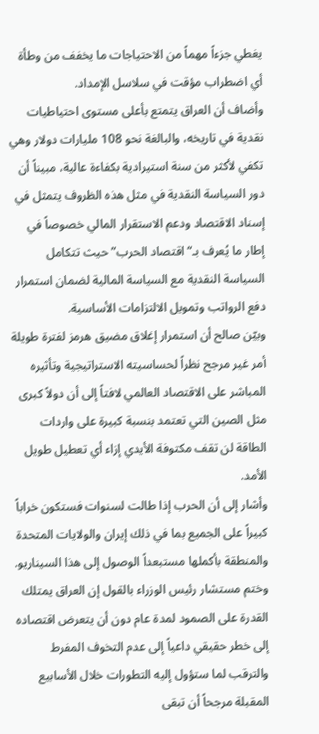يغطي جزءاً مهماً من الاحتياجات ما يخفف من وطأة أي اضطراب مؤقت في سلاسل الإمداد.
وأضاف أن العراق يتمتع بأعلى مستوى احتياطيات نقدية في تاريخه، والبالغة نحو 108 مليارات دولار وهي تكفي لأكثر من سنة استيرادية بكفاءة عالية، مبيناً أن دور السياسة النقدية في مثل هذه الظروف يتمثل في إسناد الاقتصاد ودعم الاستقرار المالي خصوصاً في إطار ما يُعرف بـ“اقتصاد الحرب” حيث تتكامل السياسة النقدية مع السياسة المالية لضمان استمرار دفع الرواتب وتمويل الالتزامات الأساسية.
وبيّن صالح أن استمرار إغلاق مضيق هرمز لفترة طويلة أمر غير مرجح نظراً لحساسيته الاستراتيجية وتأثيره المباشر على الاقتصاد العالمي لافتاً إلى أن دولاً كبرى مثل الصين التي تعتمد بنسبة كبيرة على واردات الطاقة لن تقف مكتوفة الأيدي إزاء أي تعطيل طويل الأمد.
وأشار إلى أن الحرب إذا طالت لسنوات فستكون خراباً كبيراً على الجميع بما في ذلك إيران والولايات المتحدة والمنطقة بأكملها مستبعداً الوصول إلى هذا السيناريو.
وختم مستشار رئيس الوزراء بالقول إن العراق يمتلك القدرة على الصمود لمدة عام دون أن يتعرض اقتصاده إلى خطر حقيقي داعياً إلى عدم التخوف المفرط والترقب لما ستؤول إليه التطورات خلال الأسابيع المقبلة مرجحاً أن تبقى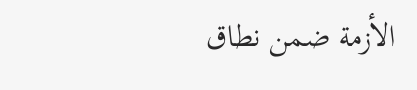الأزمة ضمن نطاق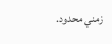زمني محدود.